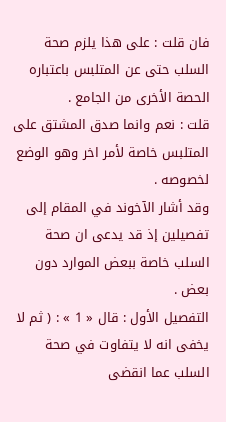فان قلت : على هذا يلزم صحة السلب حتى عن المتلبس باعتباره الحصة الأخرى من الجامع .
قلت : نعم وانما صدق المشتق على المتلبس خاصة لأمر اخر وهو الوضع لخصوصه .
وقد أشار الآخوند في المقام إلى تفصيلين إذ قد يدعى ان صحة السلب خاصة ببعض الموارد دون بعض .
التفصيل الأول : قال « 1 » : ( ثم لا يخفى انه لا يتفاوت في صحة السلب عما انقضى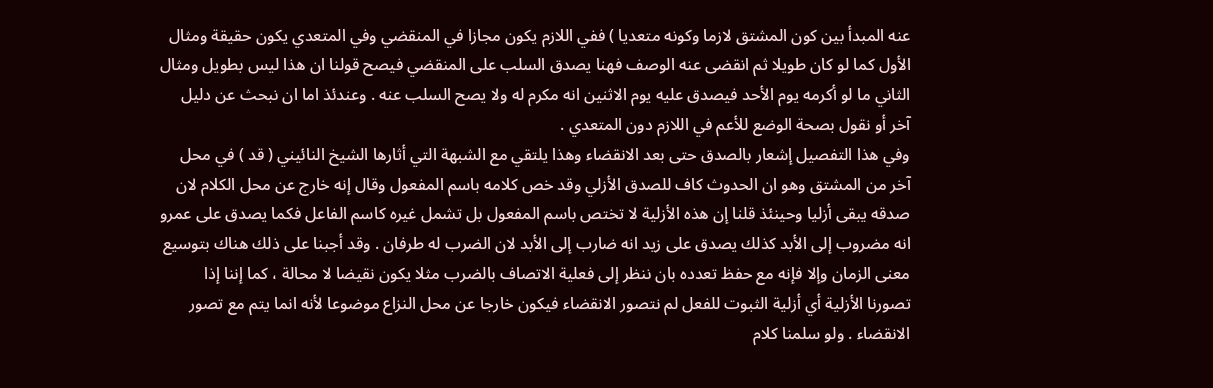عنه المبدأ بين كون المشتق لازما وكونه متعديا ) ففي اللازم يكون مجازا في المنقضي وفي المتعدي يكون حقيقة ومثال الأول كما لو كان طويلا ثم انقضى عنه الوصف فهنا يصدق السلب على المنقضي فيصح قولنا ان هذا ليس بطويل ومثال الثاني ما لو أكرمه يوم الأحد فيصدق عليه يوم الاثنين انه مكرم له ولا يصح السلب عنه . وعندئذ اما ان نبحث عن دليل آخر أو نقول بصحة الوضع للأعم في اللازم دون المتعدي .
وفي هذا التفصيل إشعار بالصدق حتى بعد الانقضاء وهذا يلتقي مع الشبهة التي أثارها الشيخ النائيني ( قد ) في محل آخر من المشتق وهو ان الحدوث كاف للصدق الأزلي وقد خص كلامه باسم المفعول وقال إنه خارج عن محل الكلام لان صدقه يبقى أزليا وحينئذ قلنا إن هذه الأزلية لا تختص باسم المفعول بل تشمل غيره كاسم الفاعل فكما يصدق على عمرو انه مضروب إلى الأبد كذلك يصدق على زيد انه ضارب إلى الأبد لان الضرب له طرفان . وقد أجبنا على ذلك هناك بتوسيع معنى الزمان وإلا فإنه مع حفظ تعدده بان ننظر إلى فعلية الاتصاف بالضرب مثلا يكون نقيضا لا محالة ، كما إننا إذا تصورنا الأزلية أي أزلية الثبوت للفعل لم نتصور الانقضاء فيكون خارجا عن محل النزاع موضوعا لأنه انما يتم مع تصور الانقضاء . ولو سلمنا كلام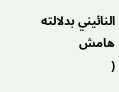النائيني بدلالته
هامش
(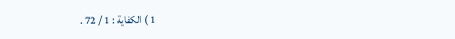1 ) الكفاية : 1 / 72 .